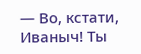— Во, кстати, Иваныч! Ты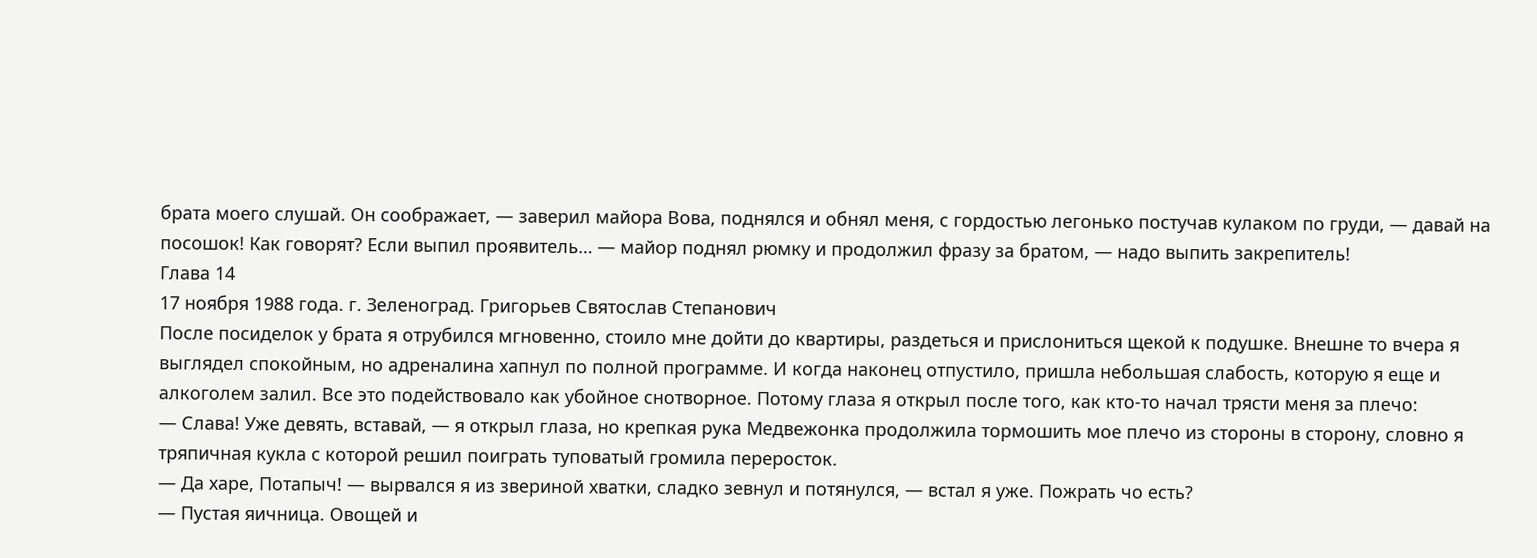брата моего слушай. Он соображает, — заверил майора Вова, поднялся и обнял меня, с гордостью легонько постучав кулаком по груди, — давай на посошок! Как говорят? Если выпил проявитель… — майор поднял рюмку и продолжил фразу за братом, — надо выпить закрепитель!
Глава 14
17 ноября 1988 года. г. Зеленоград. Григорьев Святослав Степанович
После посиделок у брата я отрубился мгновенно, стоило мне дойти до квартиры, раздеться и прислониться щекой к подушке. Внешне то вчера я выглядел спокойным, но адреналина хапнул по полной программе. И когда наконец отпустило, пришла небольшая слабость, которую я еще и алкоголем залил. Все это подействовало как убойное снотворное. Потому глаза я открыл после того, как кто-то начал трясти меня за плечо:
— Слава! Уже девять, вставай, — я открыл глаза, но крепкая рука Медвежонка продолжила тормошить мое плечо из стороны в сторону, словно я тряпичная кукла с которой решил поиграть туповатый громила переросток.
— Да харе, Потапыч! — вырвался я из звериной хватки, сладко зевнул и потянулся, — встал я уже. Пожрать чо есть?
— Пустая яичница. Овощей и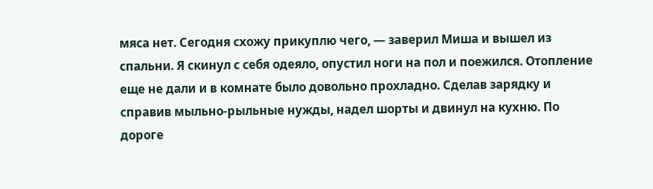мяса нет. Сегодня схожу прикуплю чего, — заверил Миша и вышел из спальни. Я скинул с себя одеяло, опустил ноги на пол и поежился. Отопление еще не дали и в комнате было довольно прохладно. Сделав зарядку и справив мыльно-рыльные нужды, надел шорты и двинул на кухню. По дороге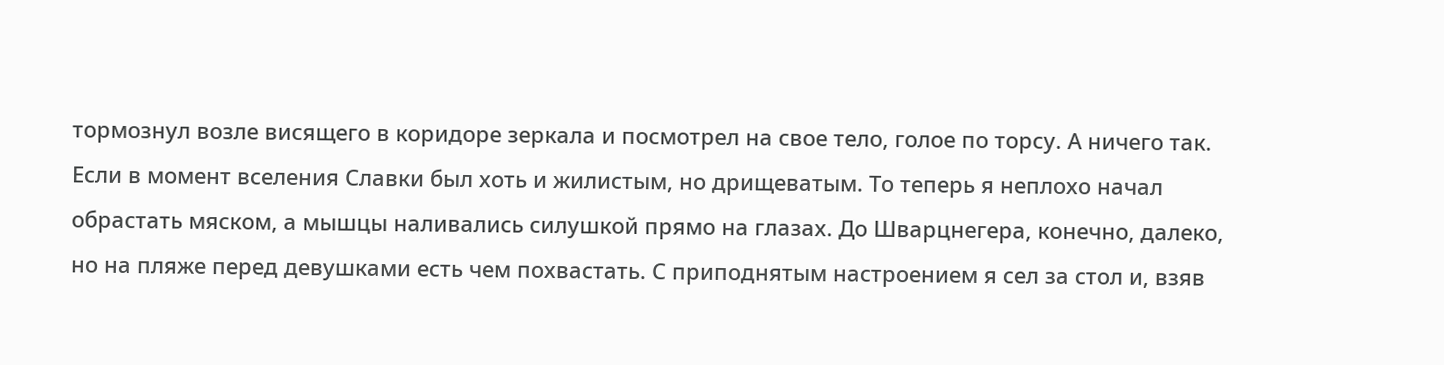тормознул возле висящего в коридоре зеркала и посмотрел на свое тело, голое по торсу. А ничего так. Если в момент вселения Славки был хоть и жилистым, но дрищеватым. То теперь я неплохо начал обрастать мяском, а мышцы наливались силушкой прямо на глазах. До Шварцнегера, конечно, далеко, но на пляже перед девушками есть чем похвастать. С приподнятым настроением я сел за стол и, взяв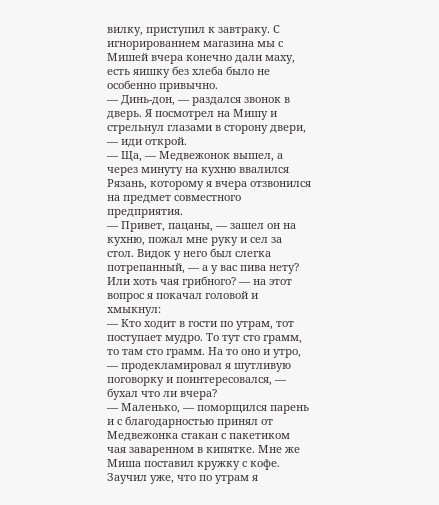вилку, приступил к завтраку. С игнорированием магазина мы с Мишей вчера конечно дали маху, есть яишку без хлеба было не особенно привычно.
— Динь-дон, — раздался звонок в дверь. Я посмотрел на Мишу и стрельнул глазами в сторону двери, — иди открой.
— Ща, — Медвежонок вышел, а через минуту на кухню ввалился Рязань, которому я вчера отзвонился на предмет совместного предприятия.
— Привет, пацаны, — зашел он на кухню, пожал мне руку и сел за стол. Видок у него был слегка потрепанный, — а у вас пива нету? Или хоть чая грибного? — на этот вопрос я покачал головой и хмыкнул:
— Кто ходит в гости по утрам, тот поступает мудро. То тут сто грамм, то там сто грамм. На то оно и утро, — продекламировал я шутливую поговорку и поинтересовался, — бухал что ли вчера?
— Маленько, — поморщился парень и с благодарностью принял от Медвежонка стакан с пакетиком чая заваренном в кипятке. Мне же Миша поставил кружку с кофе. Заучил уже, что по утрам я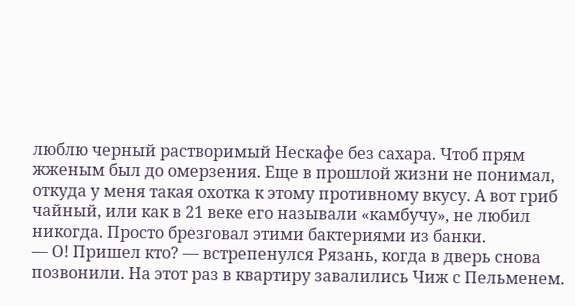люблю черный растворимый Нескафе без сахара. Чтоб прям жженым был до омерзения. Еще в прошлой жизни не понимал, откуда у меня такая охотка к этому противному вкусу. А вот гриб чайный, или как в 21 веке его называли «камбучу», не любил никогда. Просто брезговал этими бактериями из банки.
— О! Пришел кто? — встрепенулся Рязань, когда в дверь снова позвонили. На этот раз в квартиру завалились Чиж с Пельменем.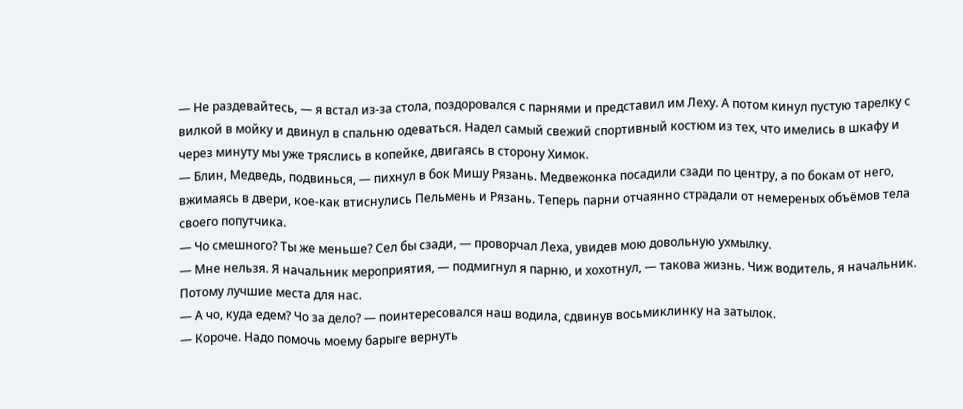— Не раздевайтесь, — я встал из-за стола, поздоровался с парнями и представил им Леху. А потом кинул пустую тарелку с вилкой в мойку и двинул в спальню одеваться. Надел самый свежий спортивный костюм из тех, что имелись в шкафу и через минуту мы уже тряслись в копейке, двигаясь в сторону Химок.
— Блин, Медведь, подвинься, — пихнул в бок Мишу Рязань. Медвежонка посадили сзади по центру, а по бокам от него, вжимаясь в двери, кое-как втиснулись Пельмень и Рязань. Теперь парни отчаянно страдали от немереных объёмов тела своего попутчика.
— Чо смешного? Ты же меньше? Сел бы сзади, — проворчал Леха, увидев мою довольную ухмылку.
— Мне нельзя. Я начальник мероприятия, — подмигнул я парню, и хохотнул, — такова жизнь. Чиж водитель, я начальник. Потому лучшие места для нас.
— А чо, куда едем? Чо за дело? — поинтересовался наш водила, сдвинув восьмиклинку на затылок.
— Короче. Надо помочь моему барыге вернуть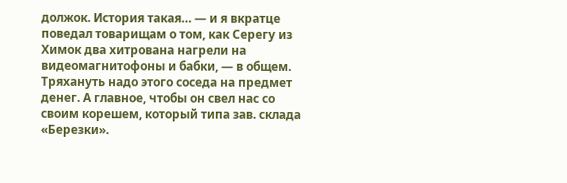должок. История такая… — и я вкратце поведал товарищам о том, как Серегу из Химок два хитрована нагрели на видеомагнитофоны и бабки, — в общем. Тряхануть надо этого соседа на предмет денег. А главное, чтобы он свел нас со своим корешем, который типа зав. склада «Березки».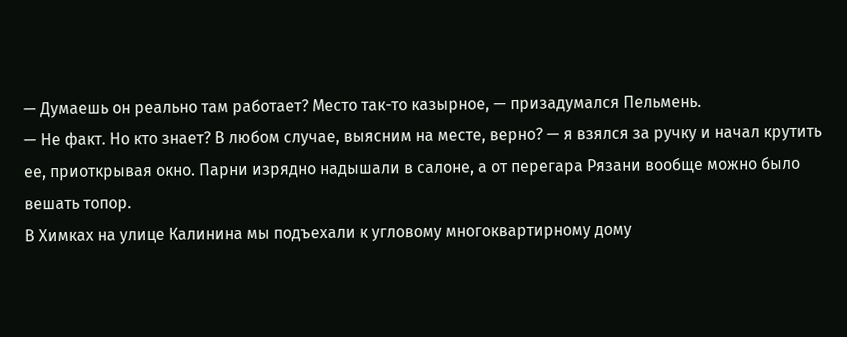— Думаешь он реально там работает? Место так-то казырное, — призадумался Пельмень.
— Не факт. Но кто знает? В любом случае, выясним на месте, верно? — я взялся за ручку и начал крутить ее, приоткрывая окно. Парни изрядно надышали в салоне, а от перегара Рязани вообще можно было вешать топор.
В Химках на улице Калинина мы подъехали к угловому многоквартирному дому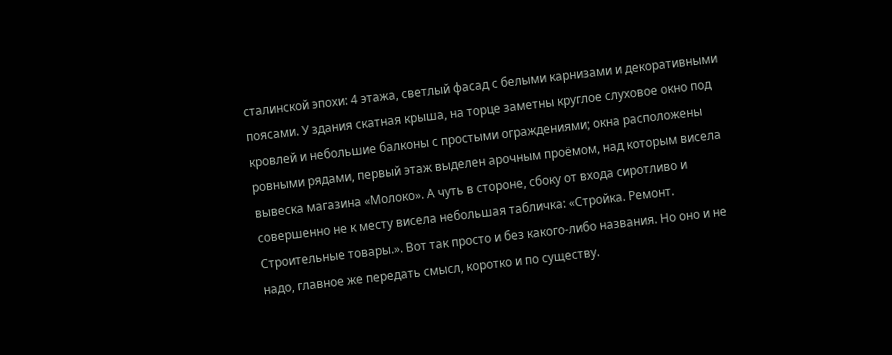сталинской эпохи: 4 этажа, светлый фасад с белыми карнизами и декоративными поясами. У здания скатная крыша, на торце заметны круглое слуховое окно под кровлей и небольшие балконы с простыми ограждениями; окна расположены ровными рядами, первый этаж выделен арочным проёмом, над которым висела вывеска магазина «Молоко». А чуть в стороне, сбоку от входа сиротливо и совершенно не к месту висела небольшая табличка: «Стройка. Ремонт. Строительные товары.». Вот так просто и без какого-либо названия. Но оно и не надо, главное же передать смысл, коротко и по существу.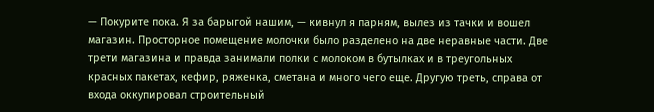— Покурите пока. Я за барыгой нашим, — кивнул я парням, вылез из тачки и вошел магазин. Просторное помещение молочки было разделено на две неравные части. Две трети магазина и правда занимали полки с молоком в бутылках и в треугольных красных пакетах, кефир, ряженка, cметана и много чего еще. Другую треть, справа от входа оккупировал строительный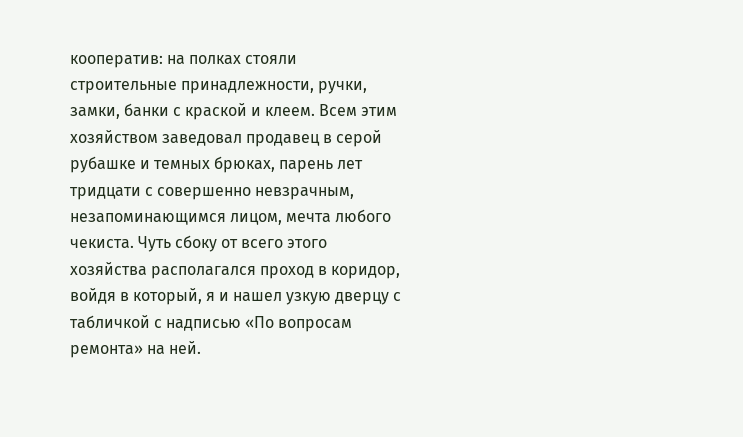кооператив: на полках стояли строительные принадлежности, ручки, замки, банки с краской и клеем. Всем этим хозяйством заведовал продавец в серой рубашке и темных брюках, парень лет тридцати с совершенно невзрачным, незапоминающимся лицом, мечта любого чекиста. Чуть сбоку от всего этого хозяйства располагался проход в коридор, войдя в который, я и нашел узкую дверцу с табличкой с надписью «По вопросам ремонта» на ней.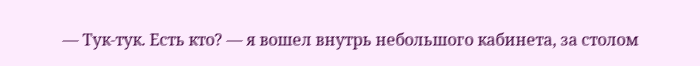— Тук-тук. Есть кто? — я вошел внутрь небольшого кабинета, за столом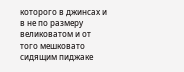которого в джинсах и в не по размеру великоватом и от того мешковато сидящим пиджаке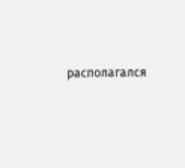располагался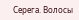Серега. Волосы